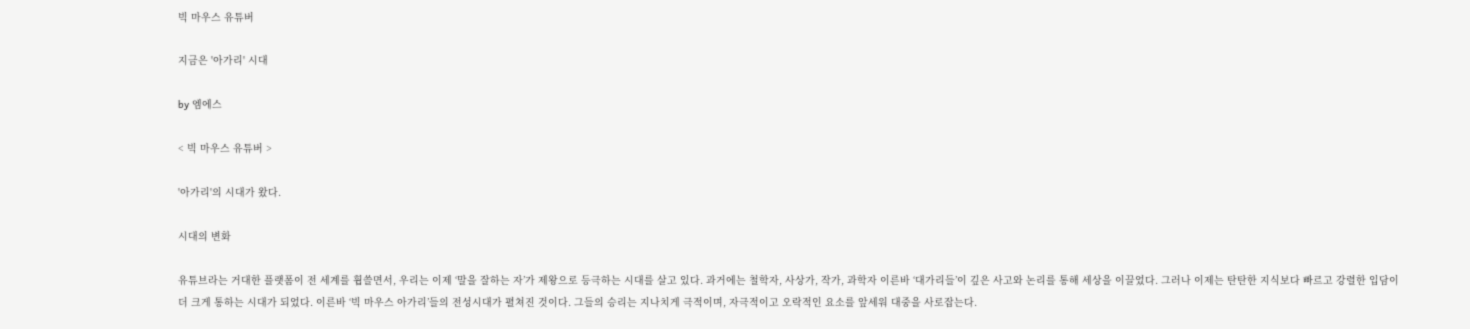빅 마우스 유튜버

지금은 '아가리' 시대

by 엠에스

< 빅 마우스 유튜버 >

'아가리'의 시대가 왔다.

시대의 변화

유튜브라는 거대한 플랫폼이 전 세계를 휩쓸면서, 우리는 이제 ‘말을 잘하는 자’가 제왕으로 등극하는 시대를 살고 있다. 과거에는 철학자, 사상가, 작가, 과학자 이른바 ‘대가리들’이 깊은 사고와 논리를 통해 세상을 이끌었다. 그러나 이제는 탄탄한 지식보다 빠르고 강렬한 입담이 더 크게 통하는 시대가 되었다. 이른바 ‘빅 마우스 아가리’들의 전성시대가 펼쳐진 것이다. 그들의 승리는 지나치게 극적이며, 자극적이고 오락적인 요소를 앞세워 대중을 사로잡는다.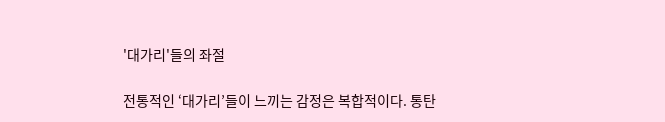'대가리'들의 좌절

전통적인 ‘대가리’들이 느끼는 감정은 복합적이다. 통탄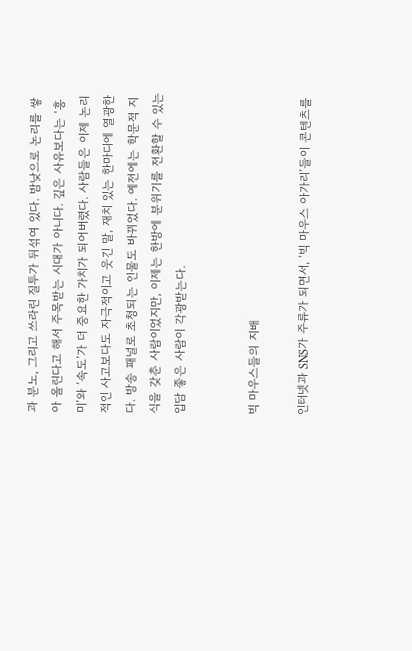과 분노, 그리고 쓰라린 질투가 뒤섞여 있다. 밤낮으로 논리를 쌓아 올린다고 해서 주목받는 시대가 아니다. 깊은 사유보다는 ‘흥미’와 ‘속도’가 더 중요한 가치가 되어버렸다. 사람들은 이제 논리적인 사고보다도 자극적이고 웃긴 말, 재치 있는 한마디에 열광한다. 방송 패널로 초청되는 인물도 바뀌었다. 예전에는 학문적 지식을 갖춘 사람이었지만, 이제는 한방에 분위기를 전환할 수 있는 입담 좋은 사람이 각광받는다.


빅 마우스들의 지배

인터넷과 SNS가 주류가 되면서, ‘빅 마우스 아가리’들이 콘텐츠를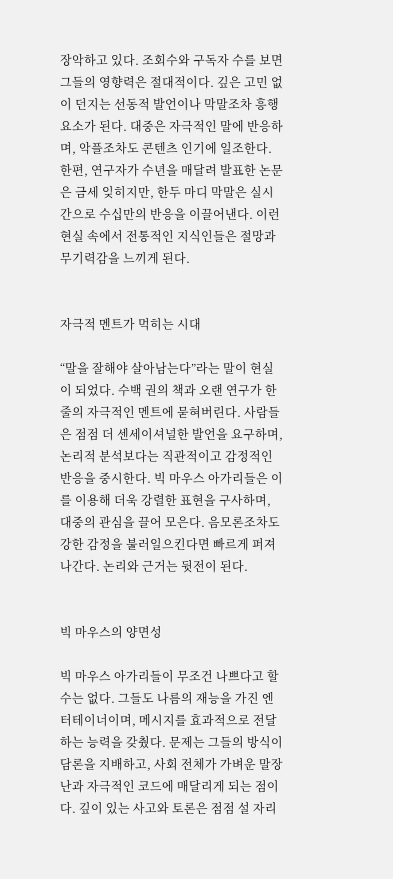장악하고 있다. 조회수와 구독자 수를 보면 그들의 영향력은 절대적이다. 깊은 고민 없이 던지는 선동적 발언이나 막말조차 흥행 요소가 된다. 대중은 자극적인 말에 반응하며, 악플조차도 콘텐츠 인기에 일조한다. 한편, 연구자가 수년을 매달려 발표한 논문은 금세 잊히지만, 한두 마디 막말은 실시간으로 수십만의 반응을 이끌어낸다. 이런 현실 속에서 전통적인 지식인들은 절망과 무기력감을 느끼게 된다.


자극적 멘트가 먹히는 시대

“말을 잘해야 살아남는다”라는 말이 현실이 되었다. 수백 권의 책과 오랜 연구가 한 줄의 자극적인 멘트에 묻혀버린다. 사람들은 점점 더 센세이셔널한 발언을 요구하며, 논리적 분석보다는 직관적이고 감정적인 반응을 중시한다. 빅 마우스 아가리들은 이를 이용해 더욱 강렬한 표현을 구사하며, 대중의 관심을 끌어 모은다. 음모론조차도 강한 감정을 불러일으킨다면 빠르게 퍼져 나간다. 논리와 근거는 뒷전이 된다.


빅 마우스의 양면성

빅 마우스 아가리들이 무조건 나쁘다고 할 수는 없다. 그들도 나름의 재능을 가진 엔터테이너이며, 메시지를 효과적으로 전달하는 능력을 갖췄다. 문제는 그들의 방식이 담론을 지배하고, 사회 전체가 가벼운 말장난과 자극적인 코드에 매달리게 되는 점이다. 깊이 있는 사고와 토론은 점점 설 자리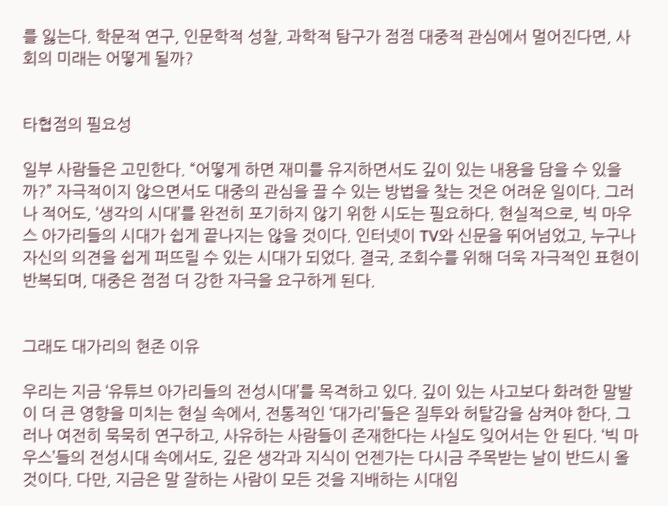를 잃는다. 학문적 연구, 인문학적 성찰, 과학적 탐구가 점점 대중적 관심에서 멀어진다면, 사회의 미래는 어떻게 될까?


타협점의 필요성

일부 사람들은 고민한다. “어떻게 하면 재미를 유지하면서도 깊이 있는 내용을 담을 수 있을까?” 자극적이지 않으면서도 대중의 관심을 끌 수 있는 방법을 찾는 것은 어려운 일이다. 그러나 적어도, ‘생각의 시대’를 완전히 포기하지 않기 위한 시도는 필요하다. 현실적으로, 빅 마우스 아가리들의 시대가 쉽게 끝나지는 않을 것이다. 인터넷이 TV와 신문을 뛰어넘었고, 누구나 자신의 의견을 쉽게 퍼뜨릴 수 있는 시대가 되었다. 결국, 조회수를 위해 더욱 자극적인 표현이 반복되며, 대중은 점점 더 강한 자극을 요구하게 된다.


그래도 대가리의 현존 이유

우리는 지금 ‘유튜브 아가리들의 전성시대’를 목격하고 있다. 깊이 있는 사고보다 화려한 말발이 더 큰 영향을 미치는 현실 속에서, 전통적인 ‘대가리’들은 질투와 허탈감을 삼켜야 한다. 그러나 여전히 묵묵히 연구하고, 사유하는 사람들이 존재한다는 사실도 잊어서는 안 된다. ‘빅 마우스’들의 전성시대 속에서도, 깊은 생각과 지식이 언젠가는 다시금 주목받는 날이 반드시 올 것이다. 다만, 지금은 말 잘하는 사람이 모든 것을 지배하는 시대임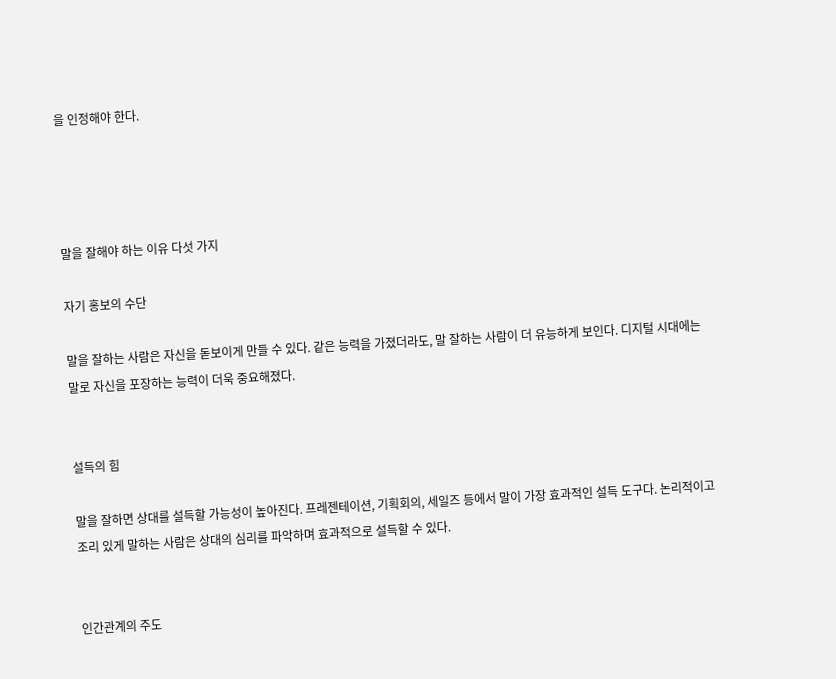을 인정해야 한다.




말을 잘해야 하는 이유 다섯 가지

자기 홍보의 수단

말을 잘하는 사람은 자신을 돋보이게 만들 수 있다. 같은 능력을 가졌더라도, 말 잘하는 사람이 더 유능하게 보인다. 디지털 시대에는 말로 자신을 포장하는 능력이 더욱 중요해졌다.


설득의 힘

말을 잘하면 상대를 설득할 가능성이 높아진다. 프레젠테이션, 기획회의, 세일즈 등에서 말이 가장 효과적인 설득 도구다. 논리적이고 조리 있게 말하는 사람은 상대의 심리를 파악하며 효과적으로 설득할 수 있다.


인간관계의 주도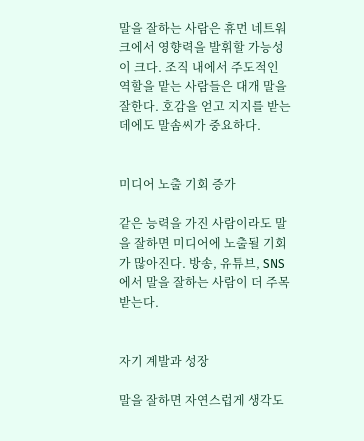말을 잘하는 사람은 휴먼 네트워크에서 영향력을 발휘할 가능성이 크다. 조직 내에서 주도적인 역할을 맡는 사람들은 대개 말을 잘한다. 호감을 얻고 지지를 받는 데에도 말솜씨가 중요하다.


미디어 노출 기회 증가

같은 능력을 가진 사람이라도 말을 잘하면 미디어에 노출될 기회가 많아진다. 방송, 유튜브, SNS에서 말을 잘하는 사람이 더 주목받는다.


자기 계발과 성장

말을 잘하면 자연스럽게 생각도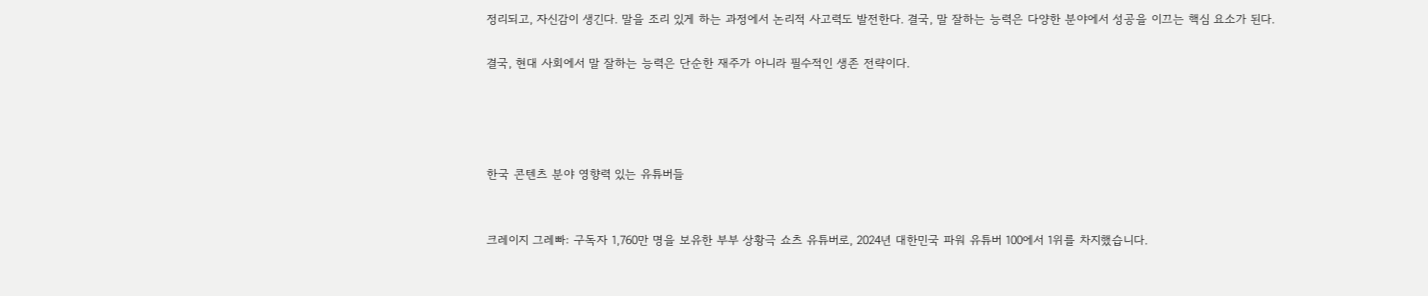정리되고, 자신감이 생긴다. 말을 조리 있게 하는 과정에서 논리적 사고력도 발전한다. 결국, 말 잘하는 능력은 다양한 분야에서 성공을 이끄는 핵심 요소가 된다.

결국, 현대 사회에서 말 잘하는 능력은 단순한 재주가 아니라 필수적인 생존 전략이다.




한국 콘텐츠 분야 영향력 있는 유튜버들


크레이지 그레빠: 구독자 1,760만 명을 보유한 부부 상황극 쇼츠 유튜버로, 2024년 대한민국 파워 유튜버 100에서 1위를 차지했습니다.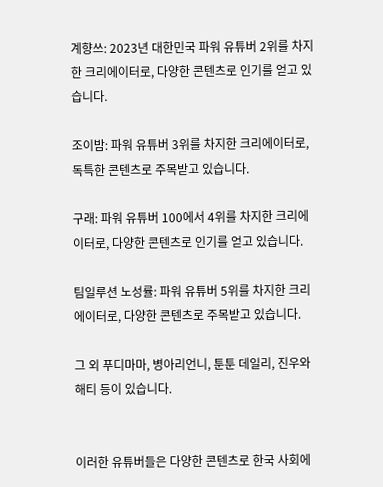계향쓰: 2023년 대한민국 파워 유튜버 2위를 차지한 크리에이터로, 다양한 콘텐츠로 인기를 얻고 있습니다.

조이밤: 파워 유튜버 3위를 차지한 크리에이터로, 독특한 콘텐츠로 주목받고 있습니다.

구래: 파워 유튜버 100에서 4위를 차지한 크리에이터로, 다양한 콘텐츠로 인기를 얻고 있습니다.

팀일루션 노성률: 파워 유튜버 5위를 차지한 크리에이터로, 다양한 콘텐츠로 주목받고 있습니다.

그 외 푸디마마, 병아리언니, 툰툰 데일리, 진우와 해티 등이 있습니다.


이러한 유튜버들은 다양한 콘텐츠로 한국 사회에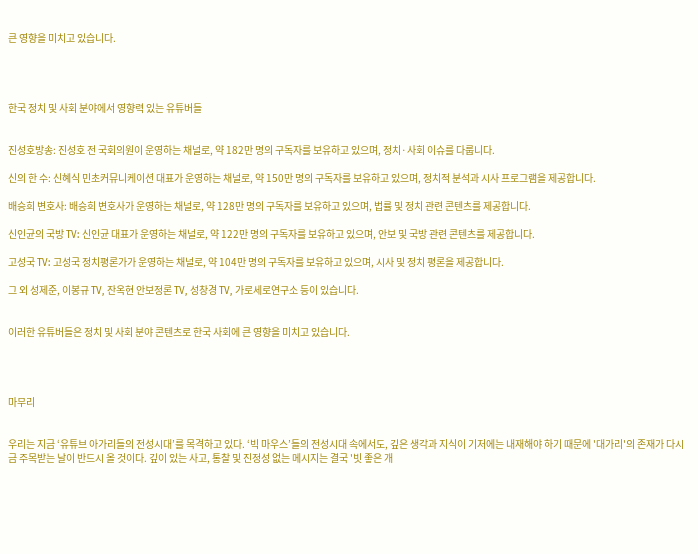큰 영향을 미치고 있습니다.




한국 정치 및 사회 분야에서 영향력 있는 유튜버들


진성호방송: 진성호 전 국회의원이 운영하는 채널로, 약 182만 명의 구독자를 보유하고 있으며, 정치·사회 이슈를 다룹니다.

신의 한 수: 신혜식 민초커뮤니케이션 대표가 운영하는 채널로, 약 150만 명의 구독자를 보유하고 있으며, 정치적 분석과 시사 프로그램을 제공합니다.

배승희 변호사: 배승희 변호사가 운영하는 채널로, 약 128만 명의 구독자를 보유하고 있으며, 법률 및 정치 관련 콘텐츠를 제공합니다.

신인균의 국방 TV: 신인균 대표가 운영하는 채널로, 약 122만 명의 구독자를 보유하고 있으며, 안보 및 국방 관련 콘텐츠를 제공합니다.

고성국 TV: 고성국 정치평론가가 운영하는 채널로, 약 104만 명의 구독자를 보유하고 있으며, 시사 및 정치 평론을 제공합니다.

그 외 성제준, 이봉규 TV, 잔옥현 안보정론 TV, 성창경 TV, 가로세로연구소 등이 있습니다.


이러한 유튜버들은 정치 및 사회 분야 콘텐츠로 한국 사회에 큰 영향을 미치고 있습니다.




마무리


우리는 지금 ‘유튜브 아가리들의 전성시대’를 목격하고 있다. ‘빅 마우스’들의 전성시대 속에서도, 깊은 생각과 지식이 기저에는 내재해야 하기 때문에 '대가리'의 존재가 다시금 주목받는 날이 반드시 올 것이다. 깊이 있는 사고, 통찰 및 진정성 없는 메시지는 결국 '빗 좋은 개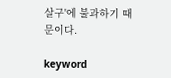살구'에 불과하기 때문이다.

keyword